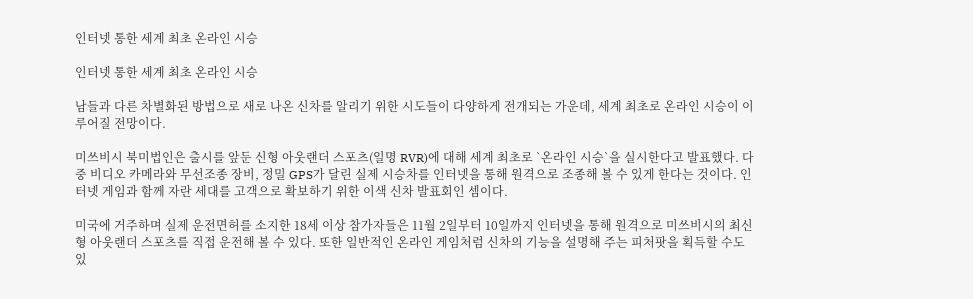인터넷 통한 세계 최초 온라인 시승

인터넷 통한 세계 최초 온라인 시승

남들과 다른 차별화된 방법으로 새로 나온 신차를 알리기 위한 시도들이 다양하게 전개되는 가운데, 세계 최초로 온라인 시승이 이루어질 전망이다.

미쓰비시 북미법인은 출시를 앞둔 신형 아웃랜더 스포츠(일명 RVR)에 대해 세계 최초로 `온라인 시승`을 실시한다고 발표했다. 다중 비디오 카메라와 무선조종 장비, 정밀 GPS가 달린 실제 시승차를 인터넷을 통해 원격으로 조종해 볼 수 있게 한다는 것이다. 인터넷 게임과 함께 자란 세대를 고객으로 확보하기 위한 이색 신차 발표회인 셈이다.

미국에 거주하며 실제 운전면허를 소지한 18세 이상 참가자들은 11월 2일부터 10일까지 인터넷을 통해 원격으로 미쓰비시의 최신형 아웃랜더 스포츠를 직접 운전해 볼 수 있다. 또한 일반적인 온라인 게임처럼 신차의 기능을 설명해 주는 피처팟을 획득할 수도 있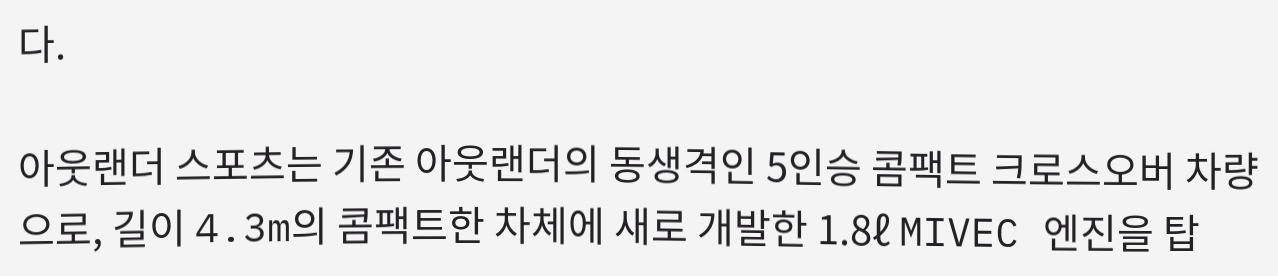다.

아웃랜더 스포츠는 기존 아웃랜더의 동생격인 5인승 콤팩트 크로스오버 차량으로, 길이 4.3m의 콤팩트한 차체에 새로 개발한 1.8ℓ MIVEC 엔진을 탑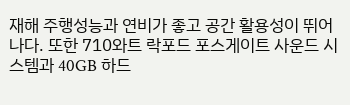재해 주행성능과 연비가 좋고 공간 활용성이 뛰어나다. 또한 710와트 락포드 포스게이트 사운드 시스템과 40GB 하드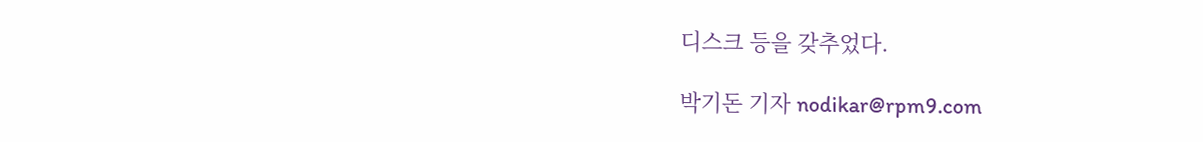디스크 등을 갖추었다.

박기돈 기자 nodikar@rpm9.com